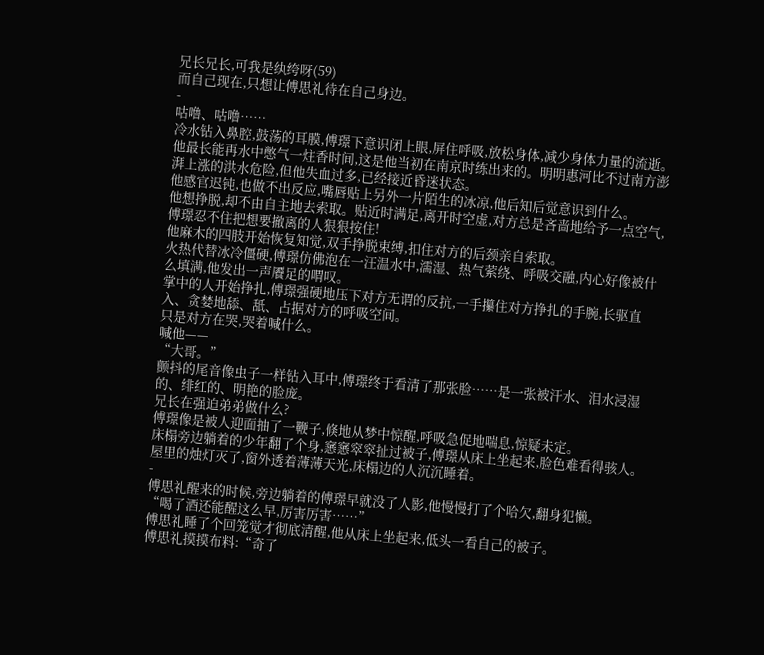兄长兄长,可我是纨绔呀(59)
而自己现在,只想让傅思礼待在自己身边。
-
咕噜、咕噜……
冷水钻入鼻腔,鼓荡的耳膜,傅璟下意识闭上眼,屏住呼吸,放松身体,减少身体力量的流逝。
他最长能再水中憋气一炷香时间,这是他当初在南京时练出来的。明明惠河比不过南方澎湃上涨的洪水危险,但他失血过多,已经接近昏迷状态。
他感官迟钝,也做不出反应,嘴唇贴上另外一片陌生的冰凉,他后知后觉意识到什么。
他想挣脱,却不由自主地去索取。贴近时满足,离开时空虚,对方总是吝啬地给予一点空气,傅璟忍不住把想要撤离的人狠狠按住!
他麻木的四肢开始恢复知觉,双手挣脱束缚,扣住对方的后颈亲自索取。
火热代替冰冷僵硬,傅璟仿佛泡在一汪温水中,濡湿、热气萦绕、呼吸交融,内心好像被什么填满,他发出一声餍足的喟叹。
掌中的人开始挣扎,傅璟强硬地压下对方无谓的反抗,一手攥住对方挣扎的手腕,长驱直入、贪婪地舔、舐、占据对方的呼吸空间。
只是对方在哭,哭着喊什么。
喊他——
“大哥。”
颤抖的尾音像虫子一样钻入耳中,傅璟终于看清了那张脸……是一张被汗水、泪水浸湿的、绯红的、明艳的脸庞。
兄长在强迫弟弟做什么?
傅璟像是被人迎面抽了一鞭子,倏地从梦中惊醒,呼吸急促地喘息,惊疑未定。
床榻旁边躺着的少年翻了个身,窸窸窣窣扯过被子,傅璟从床上坐起来,脸色难看得骇人。
屋里的烛灯灭了,窗外透着薄薄天光,床榻边的人沉沉睡着。
-
傅思礼醒来的时候,旁边躺着的傅璟早就没了人影,他慢慢打了个哈欠,翻身犯懒。
“喝了酒还能醒这么早,厉害厉害……”
傅思礼睡了个回笼觉才彻底清醒,他从床上坐起来,低头一看自己的被子。
傅思礼摸摸布料:“奇了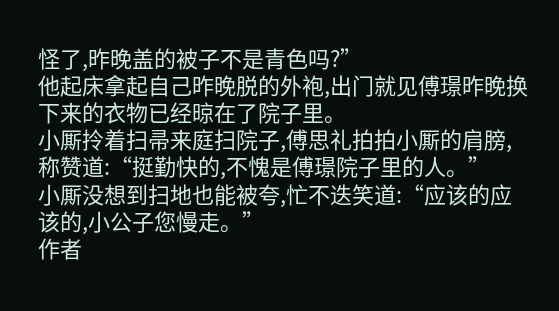怪了,昨晚盖的被子不是青色吗?”
他起床拿起自己昨晚脱的外袍,出门就见傅璟昨晚换下来的衣物已经晾在了院子里。
小厮拎着扫帚来庭扫院子,傅思礼拍拍小厮的肩膀,称赞道:“挺勤快的,不愧是傅璟院子里的人。”
小厮没想到扫地也能被夸,忙不迭笑道:“应该的应该的,小公子您慢走。”
作者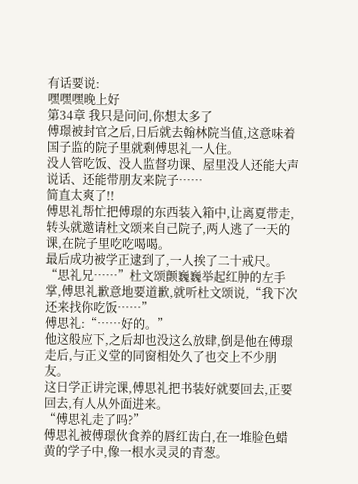有话要说:
嘿嘿嘿晚上好
第34章 我只是问问,你想太多了
傅璟被封官之后,日后就去翰林院当值,这意味着国子监的院子里就剩傅思礼一人住。
没人管吃饭、没人监督功课、屋里没人还能大声说话、还能带朋友来院子……
简直太爽了!!
傅思礼帮忙把傅璟的东西装入箱中,让离夏带走,转头就邀请杜文颂来自己院子,两人逃了一天的课,在院子里吃吃喝喝。
最后成功被学正逮到了,一人挨了二十戒尺。
“思礼兄……”杜文颂颤巍巍举起红肿的左手掌,傅思礼歉意地要道歉,就听杜文颂说,“我下次还来找你吃饭……”
傅思礼:“……好的。”
他这般应下,之后却也没这么放肆,倒是他在傅璟走后,与正义堂的同窗相处久了也交上不少朋友。
这日学正讲完课,傅思礼把书装好就要回去,正要回去,有人从外面进来。
“傅思礼走了吗?”
傅思礼被傅璟伙食养的唇红齿白,在一堆脸色蜡黄的学子中,像一根水灵灵的青葱。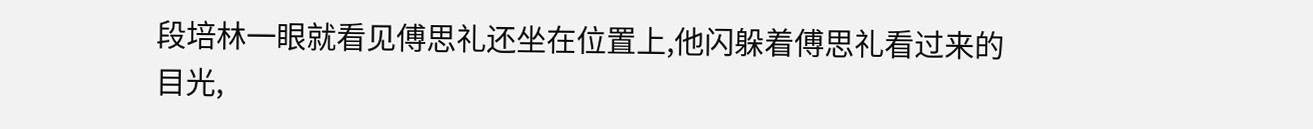段培林一眼就看见傅思礼还坐在位置上,他闪躲着傅思礼看过来的目光,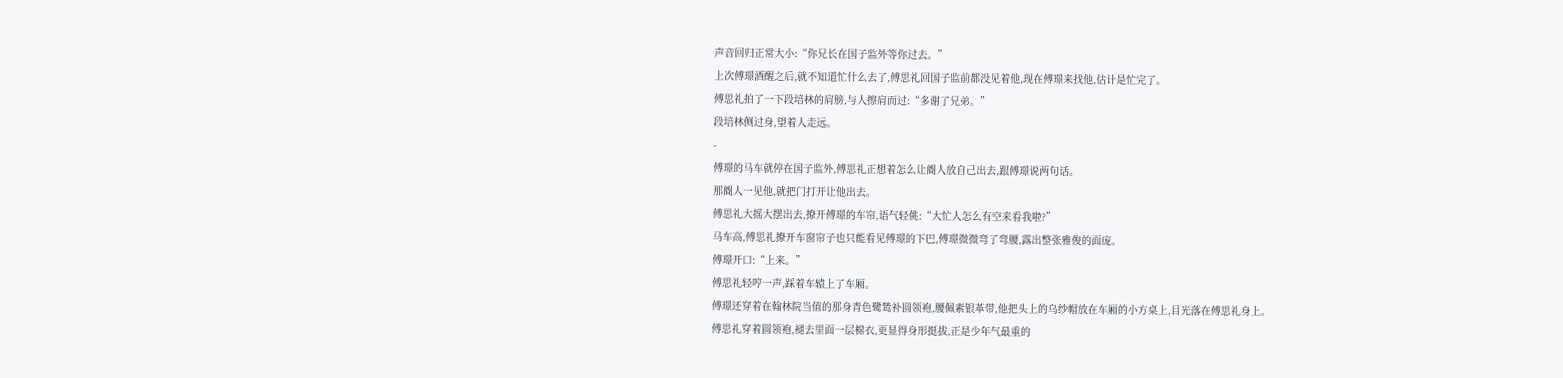声音回归正常大小:“你兄长在国子监外等你过去。”
上次傅璟酒醒之后,就不知道忙什么去了,傅思礼回国子监前都没见着他,现在傅璟来找他,估计是忙完了。
傅思礼拍了一下段培林的肩膀,与人擦肩而过:“多谢了兄弟。”
段培林侧过身,望着人走远。
-
傅璟的马车就停在国子监外,傅思礼正想着怎么让阍人放自己出去,跟傅璟说两句话。
那阍人一见他,就把门打开让他出去。
傅思礼大摇大摆出去,撩开傅璟的车帘,语气轻佻:“大忙人怎么有空来看我啦?”
马车高,傅思礼撩开车窗帘子也只能看见傅璟的下巴,傅璟微微弯了弯腰,露出整张雅俊的面庞。
傅璟开口:“上来。”
傅思礼轻哼一声,踩着车辕上了车厢。
傅璟还穿着在翰林院当值的那身青色鹭鸶补圆领袍,腰佩素银革带,他把头上的乌纱帽放在车厢的小方桌上,目光落在傅思礼身上。
傅思礼穿着圆领袍,褪去里面一层棉衣,更显得身形挺拔,正是少年气最重的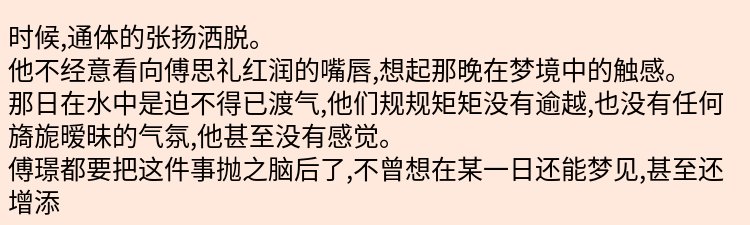时候,通体的张扬洒脱。
他不经意看向傅思礼红润的嘴唇,想起那晚在梦境中的触感。
那日在水中是迫不得已渡气,他们规规矩矩没有逾越,也没有任何旖旎暧昧的气氛,他甚至没有感觉。
傅璟都要把这件事抛之脑后了,不曾想在某一日还能梦见,甚至还增添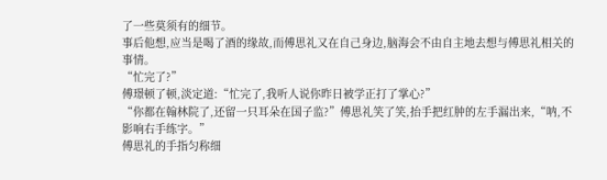了一些莫须有的细节。
事后他想,应当是喝了酒的缘故,而傅思礼又在自己身边,脑海会不由自主地去想与傅思礼相关的事情。
“忙完了?”
傅璟顿了顿,淡定道:“忙完了,我听人说你昨日被学正打了掌心?”
“你都在翰林院了,还留一只耳朵在国子监?”傅思礼笑了笑,抬手把红肿的左手漏出来,“呐,不影响右手练字。”
傅思礼的手指匀称细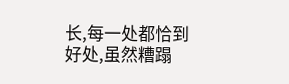长,每一处都恰到好处,虽然糟蹋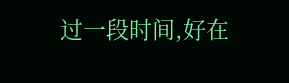过一段时间,好在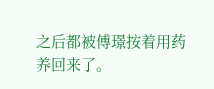之后都被傅璟按着用药养回来了。